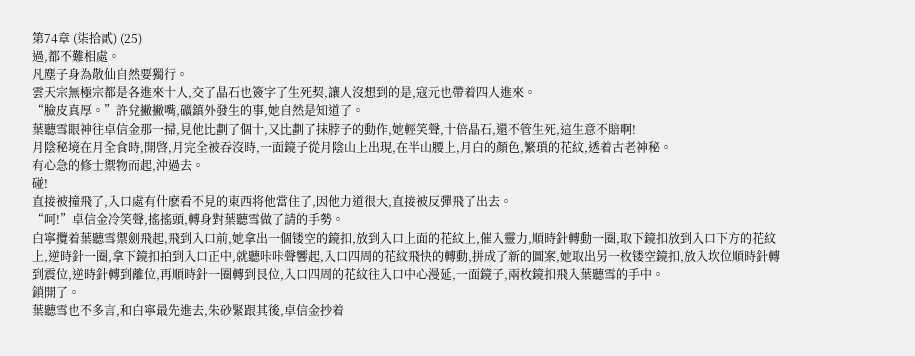第74章 (柒拾貳) (25)
過,都不難相處。
凡塵子身為散仙自然要獨行。
雲天宗無極宗都是各進來十人,交了晶石也簽字了生死契,讓人沒想到的是,寇元也帶着四人進來。
“臉皮真厚。”許兌撇撇嘴,礦鎮外發生的事,她自然是知道了。
葉聽雪眼神往卓信金那一掃,見他比劃了個十,又比劃了抹脖子的動作,她輕笑聲,十倍晶石,還不管生死,這生意不賠啊!
月陰秘境在月全食時,開啓,月完全被吞沒時,一面鏡子從月陰山上出現,在半山腰上,月白的顏色,繁瑣的花紋,透着古老神秘。
有心急的修士禦物而起,沖過去。
碰!
直接被撞飛了,入口處有什麽看不見的東西将他當住了,因他力道很大,直接被反彈飛了出去。
“呵!”卓信金冷笑聲,搖搖頭,轉身對葉聽雪做了請的手勢。
白寧攬着葉聽雪禦劍飛起,飛到入口前,她拿出一個镂空的鏡扣,放到入口上面的花紋上,催入靈力,順時針轉動一圈,取下鏡扣放到入口下方的花紋上,逆時針一圈,拿下鏡扣拍到入口正中,就聽咔咔聲響起,入口四周的花紋飛快的轉動,拼成了新的圖案,她取出另一枚镂空鏡扣,放入坎位順時針轉到震位,逆時針轉到離位,再順時針一圈轉到艮位,入口四周的花紋往入口中心漫延,一面鏡子,兩枚鏡扣飛入葉聽雪的手中。
鎖開了。
葉聽雪也不多言,和白寧最先進去,朱砂緊跟其後,卓信金抄着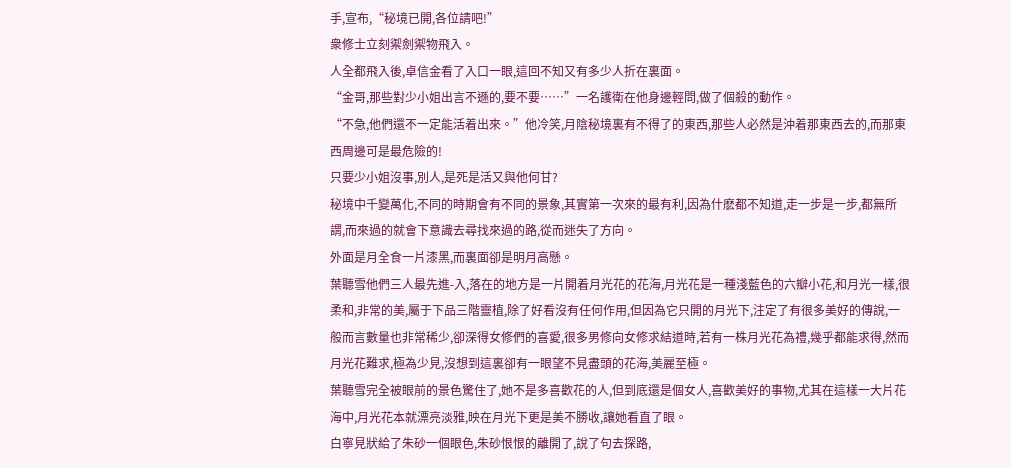手,宣布,“秘境已開,各位請吧!”
衆修士立刻禦劍禦物飛入。
人全都飛入後,卓信金看了入口一眼,這回不知又有多少人折在裏面。
“金哥,那些對少小姐出言不遜的,要不要……”一名護衛在他身邊輕問,做了個殺的動作。
“不急,他們還不一定能活着出來。”他冷笑,月陰秘境裏有不得了的東西,那些人必然是沖着那東西去的,而那東西周邊可是最危險的!
只要少小姐沒事,別人,是死是活又與他何甘?
秘境中千變萬化,不同的時期會有不同的景象,其實第一次來的最有利,因為什麽都不知道,走一步是一步,都無所謂,而來過的就會下意識去尋找來過的路,從而迷失了方向。
外面是月全食一片漆黑,而裏面卻是明月高懸。
葉聽雪他們三人最先進-入,落在的地方是一片開着月光花的花海,月光花是一種淺藍色的六瓣小花,和月光一樣,很柔和,非常的美,屬于下品三階靈植,除了好看沒有任何作用,但因為它只開的月光下,注定了有很多美好的傳說,一般而言數量也非常稀少,卻深得女修們的喜愛,很多男修向女修求結道時,若有一株月光花為禮,幾乎都能求得,然而月光花難求,極為少見,沒想到這裏卻有一眼望不見盡頭的花海,美麗至極。
葉聽雪完全被眼前的景色驚住了,她不是多喜歡花的人,但到底還是個女人,喜歡美好的事物,尤其在這樣一大片花海中,月光花本就漂亮淡雅,映在月光下更是美不勝收,讓她看直了眼。
白寧見狀給了朱砂一個眼色,朱砂恨恨的離開了,說了句去探路,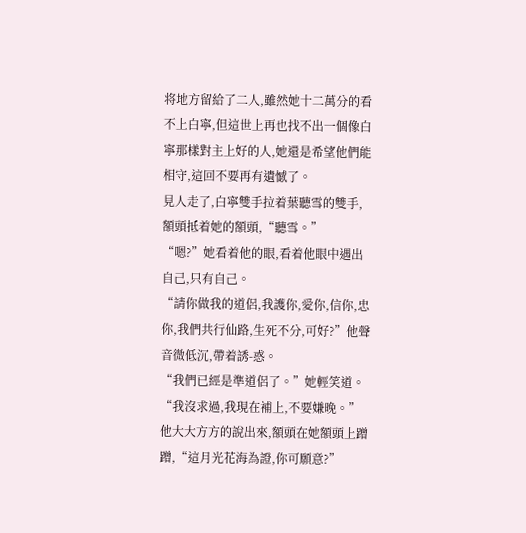将地方留給了二人,雖然她十二萬分的看不上白寧,但這世上再也找不出一個像白寧那樣對主上好的人,她還是希望他們能相守,這回不要再有遺憾了。
見人走了,白寧雙手拉着葉聽雪的雙手,額頭抵着她的額頭,“聽雪。”
“嗯?”她看着他的眼,看着他眼中遇出自己,只有自己。
“請你做我的道侶,我護你,愛你,信你,忠你,我們共行仙路,生死不分,可好?”他聲音微低沉,帶着誘-惑。
“我們已經是準道侶了。”她輕笑道。
“我沒求過,我現在補上,不要嫌晚。”他大大方方的說出來,額頭在她額頭上蹭蹭,“這月光花海為證,你可願意?”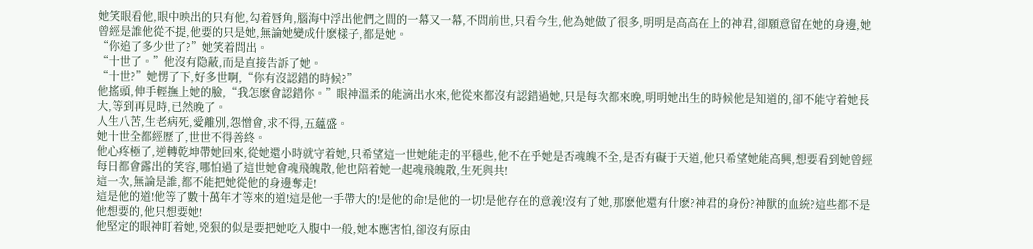她笑眼看他,眼中映出的只有他,勾着唇角,腦海中浮出他們之間的一幕又一幕,不問前世,只看今生,他為她做了很多,明明是高高在上的神君,卻願意留在她的身邊,她曾經是誰他從不提,他要的只是她,無論她變成什麽樣子,都是她。
“你追了多少世了?”她笑着問出。
“十世了。”他沒有隐蔽,而是直接告訴了她。
“十世?”她愣了下,好多世啊,“你有沒認錯的時候?”
他搖頭,伸手輕撫上她的臉,“我怎麽會認錯你。”眼神溫柔的能滴出水來,他從來都沒有認錯過她,只是每次都來晚,明明她出生的時候他是知道的,卻不能守着她長大,等到再見時,已然晚了。
人生八苦,生老病死,愛離別,怨憎會,求不得,五蘊盛。
她十世全都經歷了,世世不得善終。
他心疼極了,逆轉乾坤帶她回來,從她還小時就守着她,只希望這一世她能走的平穩些,他不在乎她是否魂魄不全,是否有礙于天道,他只希望她能高興,想要看到她曾經每日都會露出的笑容,哪怕過了這世她會魂飛魄散,他也陪着她一起魂飛魄散,生死與共!
這一次,無論是誰,都不能把她從他的身邊奪走!
這是他的道!他等了數十萬年才等來的道!這是他一手帶大的!是他的命!是他的一切!是他存在的意義!沒有了她,那麽他還有什麽?神君的身份?神獸的血統?這些都不是他想要的,他只想要她!
他堅定的眼神盯着她,兇狠的似是要把她吃入腹中一般,她本應害怕,卻沒有原由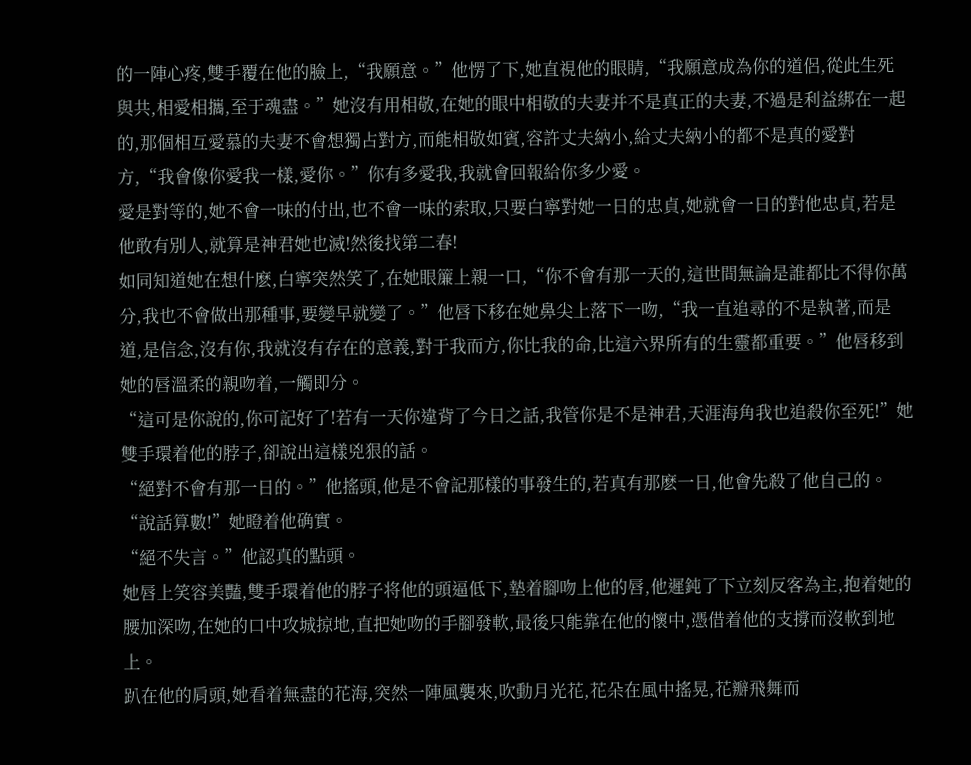的一陣心疼,雙手覆在他的臉上,“我願意。”他愣了下,她直視他的眼睛,“我願意成為你的道侶,從此生死與共,相愛相攜,至于魂盡。”她沒有用相敬,在她的眼中相敬的夫妻并不是真正的夫妻,不過是利益綁在一起的,那個相互愛慕的夫妻不會想獨占對方,而能相敬如賓,容許丈夫納小,給丈夫納小的都不是真的愛對方,“我會像你愛我一樣,愛你。”你有多愛我,我就會回報給你多少愛。
愛是對等的,她不會一味的付出,也不會一味的索取,只要白寧對她一日的忠貞,她就會一日的對他忠貞,若是他敢有別人,就算是神君她也滅!然後找第二春!
如同知道她在想什麽,白寧突然笑了,在她眼簾上親一口,“你不會有那一天的,這世間無論是誰都比不得你萬分,我也不會做出那種事,要變早就變了。”他唇下移在她鼻尖上落下一吻,“我一直追尋的不是執著,而是道,是信念,沒有你,我就沒有存在的意義,對于我而方,你比我的命,比這六界所有的生靈都重要。”他唇移到她的唇溫柔的親吻着,一觸即分。
“這可是你說的,你可記好了!若有一天你違背了今日之話,我管你是不是神君,天涯海角我也追殺你至死!”她雙手環着他的脖子,卻說出這樣兇狠的話。
“絕對不會有那一日的。”他搖頭,他是不會記那樣的事發生的,若真有那麽一日,他會先殺了他自己的。
“說話算數!”她瞪着他确實。
“絕不失言。”他認真的點頭。
她唇上笑容美豔,雙手環着他的脖子将他的頭逼低下,墊着腳吻上他的唇,他遲鈍了下立刻反客為主,抱着她的腰加深吻,在她的口中攻城掠地,直把她吻的手腳發軟,最後只能靠在他的懷中,憑借着他的支撐而沒軟到地上。
趴在他的肩頭,她看着無盡的花海,突然一陣風襲來,吹動月光花,花朵在風中搖晃,花瓣飛舞而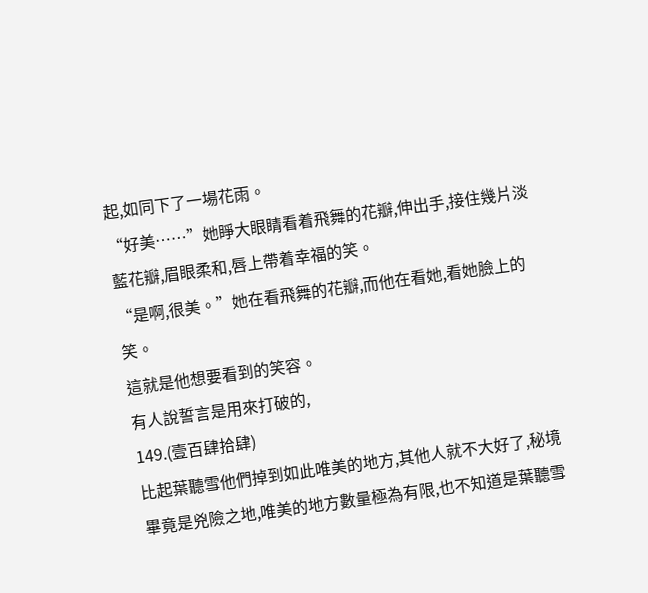起,如同下了一場花雨。
“好美……”她睜大眼睛看着飛舞的花瓣,伸出手,接住幾片淡藍花瓣,眉眼柔和,唇上帶着幸福的笑。
“是啊,很美。”她在看飛舞的花瓣,而他在看她,看她臉上的笑。
這就是他想要看到的笑容。
有人說誓言是用來打破的,
149.(壹百肆拾肆)
比起葉聽雪他們掉到如此唯美的地方,其他人就不大好了,秘境畢竟是兇險之地,唯美的地方數量極為有限,也不知道是葉聽雪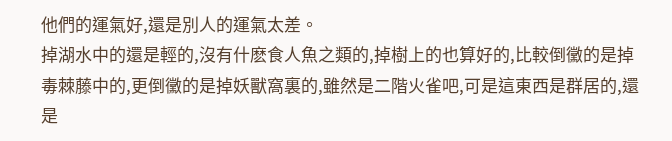他們的運氣好,還是別人的運氣太差。
掉湖水中的還是輕的,沒有什麽食人魚之類的,掉樹上的也算好的,比較倒黴的是掉毒棘藤中的,更倒黴的是掉妖獸窩裏的,雖然是二階火雀吧,可是這東西是群居的,還是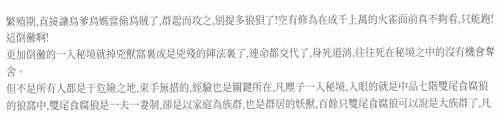繁殖期,直接讓鳥爹鳥媽當偷鳥賊了,群起而攻之,別提多狼狽了!空有修為在成千上萬的火雀面前真不夠看,只能跑!這倒黴啊!
更加倒黴的一入秘境就掉兇獸窩裏或是兇殘的陣法裏了,連命都交代了,身死道消,往往死在秘境之中的沒有機會奪舍。
但不是所有人都是于危險之地,束手無措的,經驗也是關鍵所在,凡塵子一入秘境,入眼的就是中品七階雙尾食腐狼的狼窩中,雙尾食腐狼是一夫一妻制,卻是以家庭為族群,也是群居的妖獸,百餘只雙尾食腐狼可以說是大族群了,凡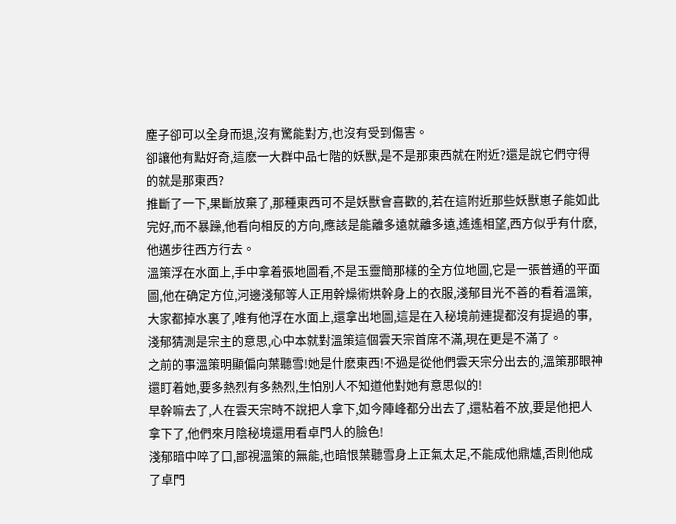塵子卻可以全身而退,沒有驚能對方,也沒有受到傷害。
卻讓他有點好奇,這麽一大群中品七階的妖獸,是不是那東西就在附近?還是說它們守得的就是那東西?
推斷了一下,果斷放棄了,那種東西可不是妖獸會喜歡的,若在這附近那些妖獸崽子能如此完好,而不暴躁,他看向相反的方向,應該是能離多遠就離多遠,遙遙相望,西方似乎有什麽,他邁步往西方行去。
溫策浮在水面上,手中拿着張地圖看,不是玉靈簡那樣的全方位地圖,它是一張普通的平面圖,他在确定方位,河邊淺郁等人正用幹燥術烘幹身上的衣服,淺郁目光不善的看着溫策,大家都掉水裏了,唯有他浮在水面上,還拿出地圖,這是在入秘境前連提都沒有提過的事,淺郁猜測是宗主的意思,心中本就對溫策這個雲天宗首席不滿,現在更是不滿了。
之前的事溫策明顯偏向葉聽雪!她是什麽東西!不過是從他們雲天宗分出去的,溫策那眼神還盯着她,要多熱烈有多熱烈,生怕別人不知道他對她有意思似的!
早幹嘛去了,人在雲天宗時不說把人拿下,如今陣峰都分出去了,還粘着不放,要是他把人拿下了,他們來月陰秘境還用看卓門人的臉色!
淺郁暗中啐了口,鄙視溫策的無能,也暗恨葉聽雪身上正氣太足,不能成他鼎爐,否則他成了卓門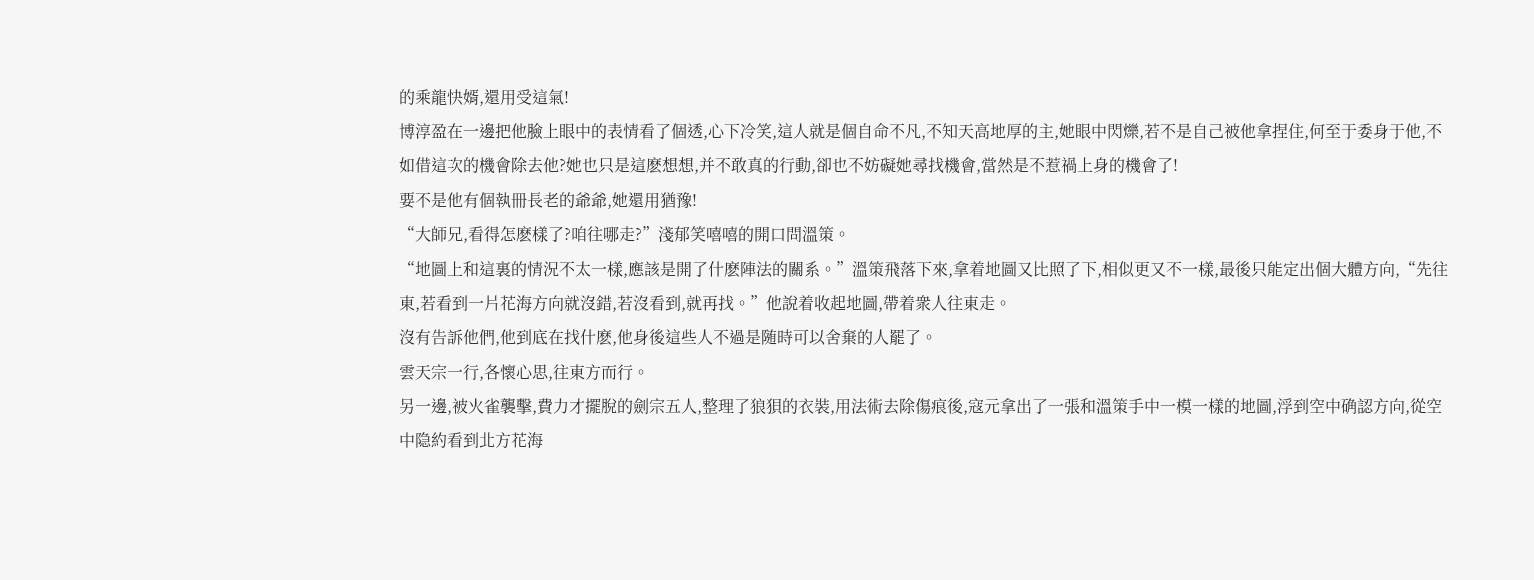的乘龍快婿,還用受這氣!
博淳盈在一邊把他臉上眼中的表情看了個透,心下冷笑,這人就是個自命不凡,不知天高地厚的主,她眼中閃爍,若不是自己被他拿捏住,何至于委身于他,不如借這次的機會除去他?她也只是這麽想想,并不敢真的行動,卻也不妨礙她尋找機會,當然是不惹禍上身的機會了!
要不是他有個執冊長老的爺爺,她還用猶豫!
“大師兄,看得怎麽樣了?咱往哪走?”淺郁笑嘻嘻的開口問溫策。
“地圖上和這裏的情況不太一樣,應該是開了什麽陣法的關系。”溫策飛落下來,拿着地圖又比照了下,相似更又不一樣,最後只能定出個大體方向,“先往東,若看到一片花海方向就沒錯,若沒看到,就再找。”他說着收起地圖,帶着衆人往東走。
沒有告訴他們,他到底在找什麽,他身後這些人不過是随時可以舍棄的人罷了。
雲天宗一行,各懷心思,往東方而行。
另一邊,被火雀襲擊,費力才擺脫的劍宗五人,整理了狼狽的衣裝,用法術去除傷痕後,寇元拿出了一張和溫策手中一模一樣的地圖,浮到空中确認方向,從空中隐約看到北方花海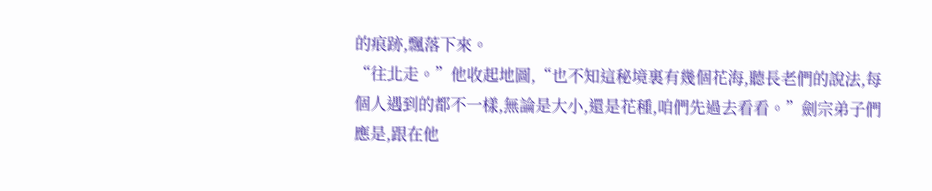的痕跡,飄落下來。
“往北走。”他收起地圖,“也不知這秘境裏有幾個花海,聽長老們的說法,每個人遇到的都不一樣,無論是大小,還是花種,咱們先過去看看。”劍宗弟子們應是,跟在他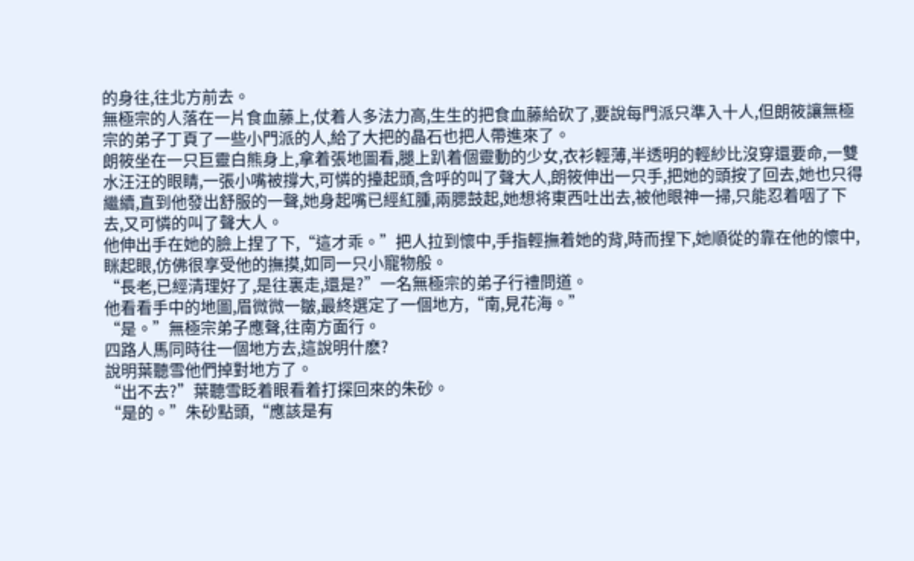的身往,往北方前去。
無極宗的人落在一片食血藤上,仗着人多法力高,生生的把食血藤給砍了,要說每門派只準入十人,但朗筱讓無極宗的弟子丁頁了一些小門派的人,給了大把的晶石也把人帶進來了。
朗筱坐在一只巨靈白熊身上,拿着張地圖看,腿上趴着個靈動的少女,衣衫輕薄,半透明的輕紗比沒穿還要命,一雙水汪汪的眼睛,一張小嘴被撐大,可憐的擡起頭,含呼的叫了聲大人,朗筱伸出一只手,把她的頭按了回去,她也只得繼續,直到他發出舒服的一聲,她身起嘴已經紅腫,兩腮鼓起,她想将東西吐出去,被他眼神一掃,只能忍着咽了下去,又可憐的叫了聲大人。
他伸出手在她的臉上捏了下,“這才乖。”把人拉到懷中,手指輕撫着她的背,時而捏下,她順從的靠在他的懷中,眯起眼,仿佛很享受他的撫摸,如同一只小寵物般。
“長老,已經清理好了,是往裏走,還是?”一名無極宗的弟子行禮問道。
他看看手中的地圖,眉微微一皺,最終選定了一個地方,“南,見花海。”
“是。”無極宗弟子應聲,往南方面行。
四路人馬同時往一個地方去,這說明什麽?
說明葉聽雪他們掉對地方了。
“出不去?”葉聽雪眨着眼看着打探回來的朱砂。
“是的。”朱砂點頭,“應該是有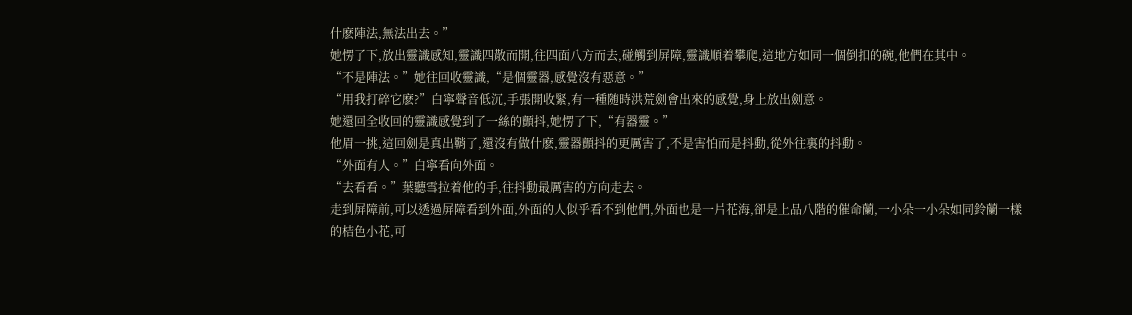什麽陣法,無法出去。”
她愣了下,放出靈識感知,靈識四散而開,往四面八方而去,碰觸到屏障,靈識順着攀爬,這地方如同一個倒扣的碗,他們在其中。
“不是陣法。”她往回收靈識,“是個靈器,感覺沒有惡意。”
“用我打碎它麽?”白寧聲音低沉,手張開收緊,有一種随時洪荒劍會出來的感覺,身上放出劍意。
她還回全收回的靈識感覺到了一絲的顫抖,她愣了下,“有器靈。”
他眉一挑,這回劍是真出鞘了,還沒有做什麽,靈器顫抖的更厲害了,不是害怕而是抖動,從外往裏的抖動。
“外面有人。”白寧看向外面。
“去看看。”葉聽雪拉着他的手,往抖動最厲害的方向走去。
走到屏障前,可以透過屏障看到外面,外面的人似乎看不到他們,外面也是一片花海,卻是上品八階的催命蘭,一小朵一小朵如同鈴蘭一樣的桔色小花,可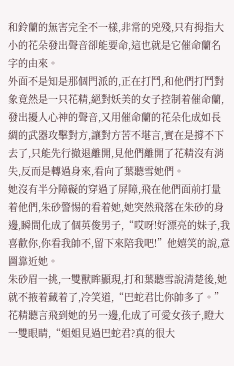和鈴蘭的無害完全不一樣,非常的兇殘,只有拇指大小的花朵發出聲音卻能要命,這也就是它催命蘭名字的由來。
外面不是知是那個門派的,正在打鬥,和他們打鬥對象竟然是一只花精,絕對妖美的女子控制着催命蘭,發出擾人心神的聲音,又用催命蘭的花朵化成如長綢的武器攻擊對方,讓對方苦不堪言,實在是撐不下去了,只能先行撤退離開,見他們離開了花精沒有消失,反而是轉過身來,看向了葉聽雪她們。
她沒有半分障礙的穿過了屏障,飛在他們面前打量着他們,朱砂警惕的看着她,她突然飛落在朱砂的身邊,瞬間化成了個英俊男子,“哎呀!好漂亮的妹子,我喜歡你,你看我帥不,留下來陪我吧!”他嬉笑的說,意圖靠近她。
朱砂眉一挑,一雙獸眸顯現,打和葉聽雪說清楚後,她就不掖着藏着了,冷笑道,“巴蛇君比你帥多了。”
花精聽言飛到她的另一邊,化成了可愛女孩子,瞪大一雙眼睛,“姐姐見過巴蛇君?真的很大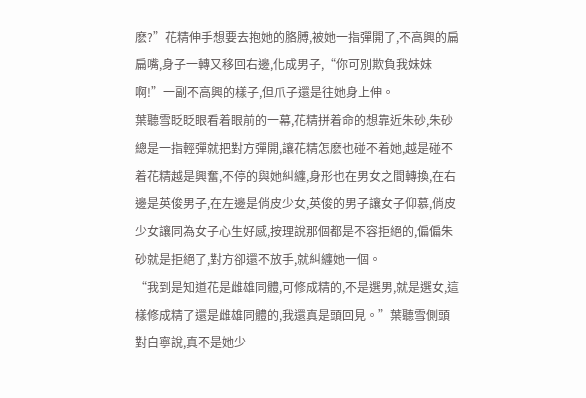麽?”花精伸手想要去抱她的胳膊,被她一指彈開了,不高興的扁扁嘴,身子一轉又移回右邊,化成男子,“你可別欺負我妹妹啊!”一副不高興的樣子,但爪子還是往她身上伸。
葉聽雪眨眨眼看着眼前的一幕,花精拼着命的想靠近朱砂,朱砂總是一指輕彈就把對方彈開,讓花精怎麽也碰不着她,越是碰不着花精越是興奮,不停的與她糾纏,身形也在男女之間轉換,在右邊是英俊男子,在左邊是俏皮少女,英俊的男子讓女子仰慕,俏皮少女讓同為女子心生好感,按理說那個都是不容拒絕的,偏偏朱砂就是拒絕了,對方卻還不放手,就糾纏她一個。
“我到是知道花是雌雄同體,可修成精的,不是選男,就是選女,這樣修成精了還是雌雄同體的,我還真是頭回見。”葉聽雪側頭對白寧說,真不是她少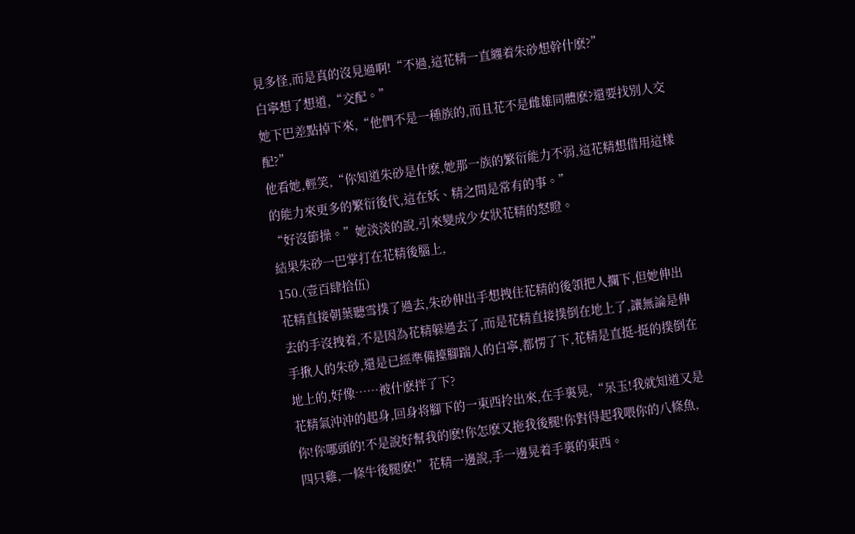見多怪,而是真的沒見過啊!“不過,這花精一直纏着朱砂想幹什麽?”
白寧想了想道,“交配。”
她下巴差點掉下來,“他們不是一種族的,而且花不是雌雄同體麽?還要找別人交配?”
他看她,輕笑,“你知道朱砂是什麽,她那一族的繁衍能力不弱,這花精想借用這樣的能力來更多的繁衍後代,這在妖、精之間是常有的事。”
“好沒節操。”她淡淡的說,引來變成少女狀花精的怒瞪。
結果朱砂一巴掌打在花精後腦上,
150.(壹百肆拾伍)
花精直接朝葉聽雪撲了過去,朱砂伸出手想拽住花精的後領把人攔下,但她伸出去的手沒拽着,不是因為花精躲過去了,而是花精直接撲倒在地上了,讓無論是伸手揪人的朱砂,還是已經準備擡腳踹人的白寧,都愣了下,花精是直挺-挺的撲倒在地上的,好像……被什麽拌了下?
花精氣沖沖的起身,回身将腳下的一東西拎出來,在手裏晃,“呆玉!我就知道又是你!你哪頭的!不是說好幫我的麽!你怎麽又拖我後腿!你對得起我喂你的八條魚,四只雞,一條牛後腿麽!”花精一邊說,手一邊晃着手裏的東西。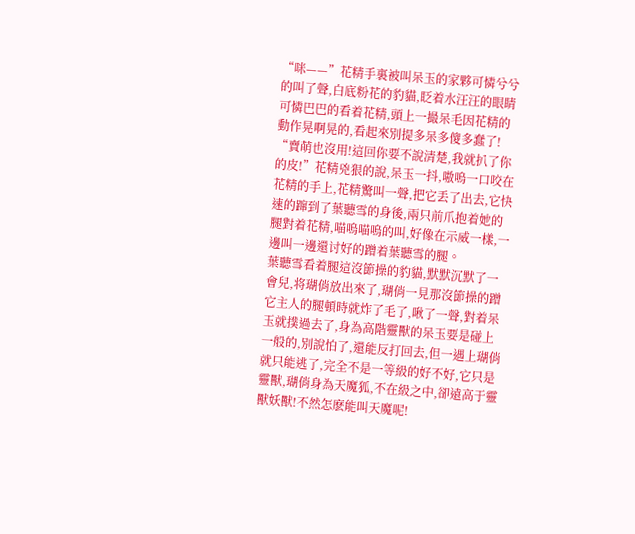“咪——”花精手裏被叫呆玉的家夥可憐兮兮的叫了聲,白底粉花的豹貓,眨着水汪汪的眼睛可憐巴巴的看着花精,頭上一撮呆毛因花精的動作晃啊晃的,看起來別提多呆多傻多蠢了!
“賣萌也沒用!這回你要不說清楚,我就扒了你的皮!”花精兇狠的說,呆玉一抖,嗷嗚一口咬在花精的手上,花精驚叫一聲,把它丢了出去,它快速的蹿到了葉聽雪的身後,兩只前爪抱着她的腿對着花精,喵嗚喵嗚的叫,好像在示威一樣,一邊叫一邊還讨好的蹭着葉聽雪的腿。
葉聽雪看着腿這沒節操的豹貓,默默沉默了一會兒,将瑚俏放出來了,瑚俏一見那沒節操的蹭它主人的腿頓時就炸了毛了,啾了一聲,對着呆玉就撲過去了,身為高階靈獸的呆玉要是碰上一般的,別說怕了,還能反打回去,但一遇上瑚俏就只能逃了,完全不是一等級的好不好,它只是靈獸,瑚俏身為天魔狐,不在級之中,卻遠高于靈獸妖獸!不然怎麽能叫天魔呢!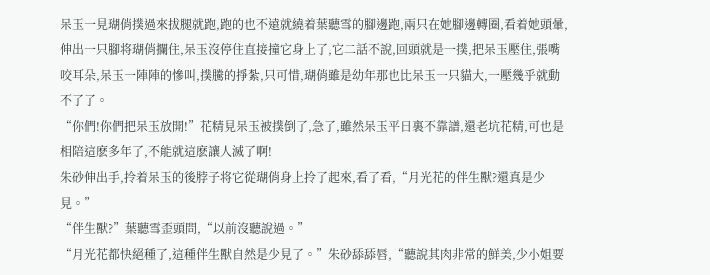呆玉一見瑚俏撲過來拔腿就跑,跑的也不遠就繞着葉聽雪的腳邊跑,兩只在她腳邊轉圈,看着她頭暈,伸出一只腳将瑚俏攔住,呆玉沒停住直接撞它身上了,它二話不說,回頭就是一撲,把呆玉壓住,張嘴咬耳朵,呆玉一陣陣的慘叫,撲騰的掙紮,只可惜,瑚俏雖是幼年那也比呆玉一只貓大,一壓幾乎就動不了了。
“你們!你們把呆玉放開!”花精見呆玉被撲倒了,急了,雖然呆玉平日裏不靠譜,還老坑花精,可也是相陪這麽多年了,不能就這麽讓人滅了啊!
朱砂伸出手,拎着呆玉的後脖子将它從瑚俏身上拎了起來,看了看,“月光花的伴生獸?還真是少見。”
“伴生獸?”葉聽雪歪頭問,“以前沒聽說過。”
“月光花都快絕種了,這種伴生獸自然是少見了。”朱砂舔舔唇,“聽說其肉非常的鮮美,少小姐要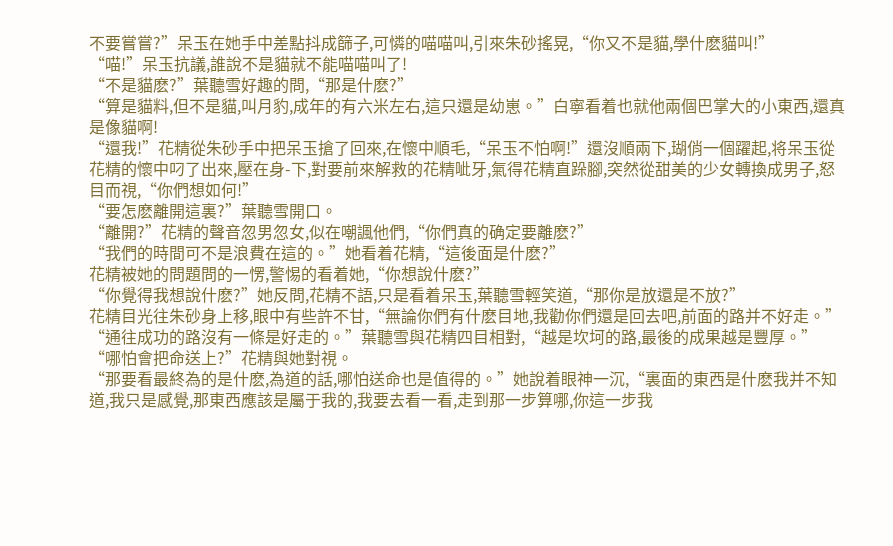不要嘗嘗?”呆玉在她手中差點抖成篩子,可憐的喵喵叫,引來朱砂搖晃,“你又不是貓,學什麽貓叫!”
“喵!”呆玉抗議,誰說不是貓就不能喵喵叫了!
“不是貓麽?”葉聽雪好趣的問,“那是什麽?”
“算是貓料,但不是貓,叫月豹,成年的有六米左右,這只還是幼崽。”白寧看着也就他兩個巴掌大的小東西,還真是像貓啊!
“還我!”花精從朱砂手中把呆玉搶了回來,在懷中順毛,“呆玉不怕啊!”還沒順兩下,瑚俏一個躍起,将呆玉從花精的懷中叼了出來,壓在身-下,對要前來解救的花精呲牙,氣得花精直跺腳,突然從甜美的少女轉換成男子,怒目而視,“你們想如何!”
“要怎麽離開這裏?”葉聽雪開口。
“離開?”花精的聲音忽男忽女,似在嘲諷他們,“你們真的确定要離麽?”
“我們的時間可不是浪費在這的。”她看着花精,“這後面是什麽?”
花精被她的問題問的一愣,警惕的看着她,“你想說什麽?”
“你覺得我想說什麽?”她反問,花精不語,只是看着呆玉,葉聽雪輕笑道,“那你是放還是不放?”
花精目光往朱砂身上移,眼中有些許不甘,“無論你們有什麽目地,我勸你們還是回去吧,前面的路并不好走。”
“通往成功的路沒有一條是好走的。”葉聽雪與花精四目相對,“越是坎坷的路,最後的成果越是豐厚。”
“哪怕會把命送上?”花精與她對視。
“那要看最終為的是什麽,為道的話,哪怕送命也是值得的。”她說着眼神一沉,“裏面的東西是什麽我并不知道,我只是感覺,那東西應該是屬于我的,我要去看一看,走到那一步算哪,你這一步我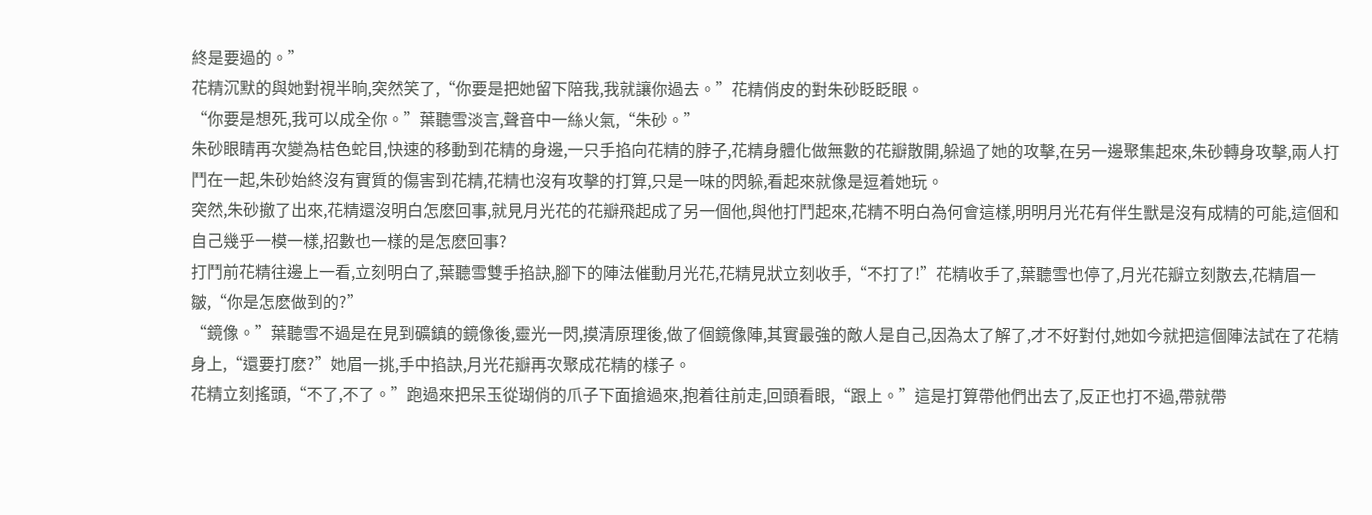終是要過的。”
花精沉默的與她對視半晌,突然笑了,“你要是把她留下陪我,我就讓你過去。”花精俏皮的對朱砂眨眨眼。
“你要是想死,我可以成全你。”葉聽雪淡言,聲音中一絲火氣,“朱砂。”
朱砂眼睛再次變為桔色蛇目,快速的移動到花精的身邊,一只手掐向花精的脖子,花精身體化做無數的花瓣散開,躲過了她的攻擊,在另一邊聚集起來,朱砂轉身攻擊,兩人打鬥在一起,朱砂始終沒有實質的傷害到花精,花精也沒有攻擊的打算,只是一味的閃躲,看起來就像是逗着她玩。
突然,朱砂撤了出來,花精還沒明白怎麽回事,就見月光花的花瓣飛起成了另一個他,與他打鬥起來,花精不明白為何會這樣,明明月光花有伴生獸是沒有成精的可能,這個和自己幾乎一模一樣,招數也一樣的是怎麽回事?
打鬥前花精往邊上一看,立刻明白了,葉聽雪雙手掐訣,腳下的陣法催動月光花,花精見狀立刻收手,“不打了!”花精收手了,葉聽雪也停了,月光花瓣立刻散去,花精眉一皺,“你是怎麽做到的?”
“鏡像。”葉聽雪不過是在見到礦鎮的鏡像後,靈光一閃,摸清原理後,做了個鏡像陣,其實最強的敵人是自己,因為太了解了,才不好對付,她如今就把這個陣法試在了花精身上,“還要打麽?”她眉一挑,手中掐訣,月光花瓣再次聚成花精的樣子。
花精立刻搖頭,“不了,不了。”跑過來把呆玉從瑚俏的爪子下面搶過來,抱着往前走,回頭看眼,“跟上。”這是打算帶他們出去了,反正也打不過,帶就帶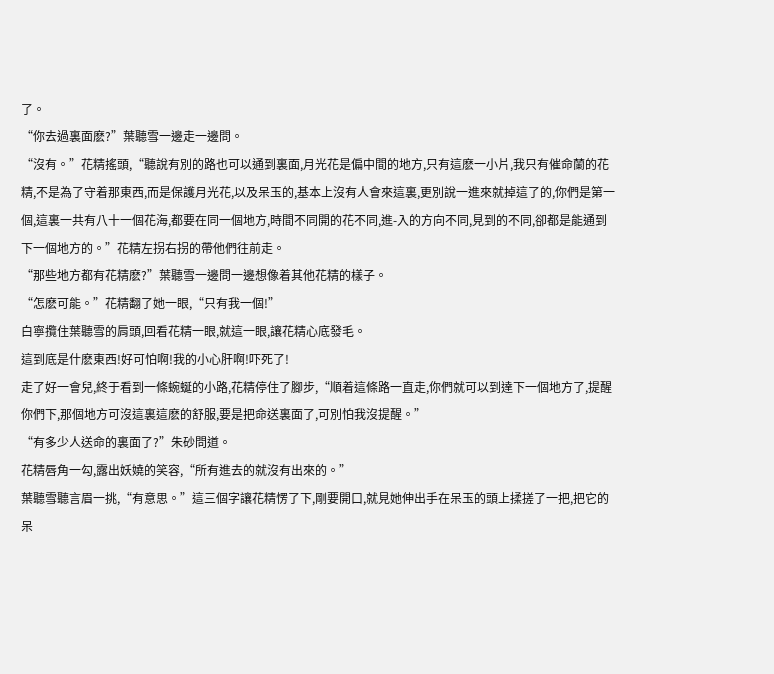了。
“你去過裏面麽?”葉聽雪一邊走一邊問。
“沒有。”花精搖頭,“聽說有別的路也可以通到裏面,月光花是偏中間的地方,只有這麽一小片,我只有催命蘭的花精,不是為了守着那東西,而是保護月光花,以及呆玉的,基本上沒有人會來這裏,更別說一進來就掉這了的,你們是第一個,這裏一共有八十一個花海,都要在同一個地方,時間不同開的花不同,進-入的方向不同,見到的不同,卻都是能通到下一個地方的。”花精左拐右拐的帶他們往前走。
“那些地方都有花精麽?”葉聽雪一邊問一邊想像着其他花精的樣子。
“怎麽可能。”花精翻了她一眼,“只有我一個!”
白寧攬住葉聽雪的肩頭,回看花精一眼,就這一眼,讓花精心底發毛。
這到底是什麽東西!好可怕啊!我的小心肝啊!吓死了!
走了好一會兒,終于看到一條蜿蜒的小路,花精停住了腳步,“順着這條路一直走,你們就可以到達下一個地方了,提醒你們下,那個地方可沒這裏這麽的舒服,要是把命送裏面了,可別怕我沒提醒。”
“有多少人送命的裏面了?”朱砂問道。
花精唇角一勾,露出妖嬈的笑容,“所有進去的就沒有出來的。”
葉聽雪聽言眉一挑,“有意思。”這三個字讓花精愣了下,剛要開口,就見她伸出手在呆玉的頭上揉搓了一把,把它的呆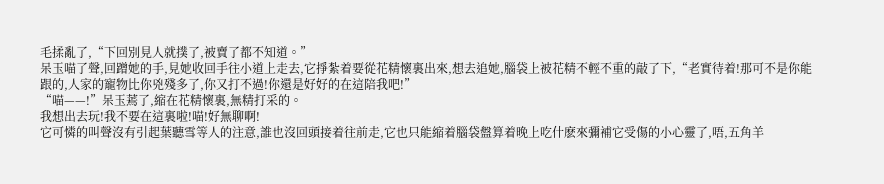毛揉亂了,“下回別見人就撲了,被賣了都不知道。”
呆玉喵了聲,回蹭她的手,見她收回手往小道上走去,它掙紮着要從花精懷裏出來,想去追她,腦袋上被花精不輕不重的敲了下,“老實待着!那可不是你能跟的,人家的寵物比你兇殘多了,你又打不過!你還是好好的在這陪我吧!”
“喵——!”呆玉蔫了,縮在花精懷裏,無精打采的。
我想出去玩!我不要在這裏啦!喵!好無聊啊!
它可憐的叫聲沒有引起葉聽雪等人的注意,誰也沒回頭接着往前走,它也只能縮着腦袋盤算着晚上吃什麽來彌補它受傷的小心靈了,唔,五角羊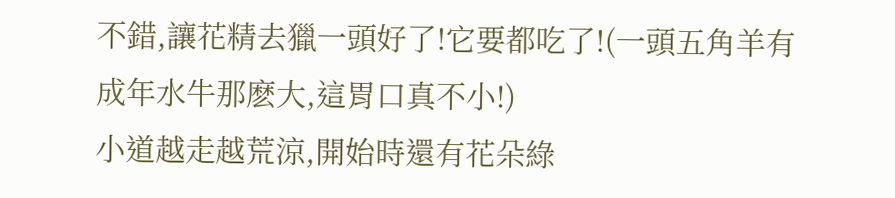不錯,讓花精去獵一頭好了!它要都吃了!(一頭五角羊有成年水牛那麽大,這胃口真不小!)
小道越走越荒涼,開始時還有花朵綠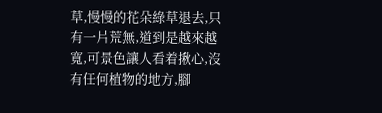草,慢慢的花朵綠草退去,只有一片荒無,道到是越來越寬,可景色讓人看着揪心,沒有任何植物的地方,腳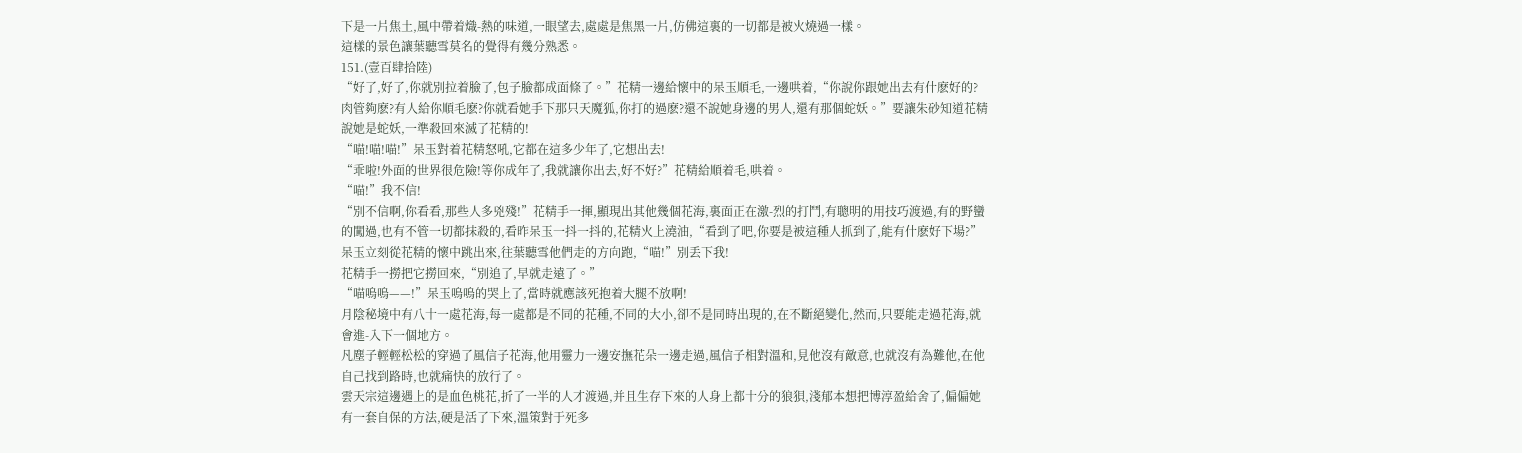下是一片焦土,風中帶着熾-熱的味道,一眼望去,處處是焦黑一片,仿佛這裏的一切都是被火燒過一樣。
這樣的景色讓葉聽雪莫名的覺得有幾分熟悉。
151.(壹百肆拾陸)
“好了,好了,你就別拉着臉了,包子臉都成面條了。”花精一邊給懷中的呆玉順毛,一邊哄着,“你說你跟她出去有什麽好的?肉管夠麽?有人給你順毛麽?你就看她手下那只天魔狐,你打的過麽?還不說她身邊的男人,還有那個蛇妖。”要讓朱砂知道花精說她是蛇妖,一準殺回來滅了花精的!
“喵!喵!喵!”呆玉對着花精怒吼,它都在這多少年了,它想出去!
“乖啦!外面的世界很危險!等你成年了,我就讓你出去,好不好?”花精給順着毛,哄着。
“喵!”我不信!
“別不信啊,你看看,那些人多兇殘!”花精手一揮,顯現出其他幾個花海,裏面正在激-烈的打鬥,有聰明的用技巧渡過,有的野蠻的闖過,也有不管一切都抹殺的,看昨呆玉一抖一抖的,花精火上澆油,“看到了吧,你要是被這種人抓到了,能有什麽好下場?”
呆玉立刻從花精的懷中跳出來,往葉聽雪他們走的方向跑,“喵!”別丢下我!
花精手一撈把它撈回來,“別追了,早就走遠了。”
“喵嗚嗚——!”呆玉嗚嗚的哭上了,當時就應該死抱着大腿不放啊!
月陰秘境中有八十一處花海,每一處都是不同的花種,不同的大小,卻不是同時出現的,在不斷絕變化,然而,只要能走過花海,就會進-入下一個地方。
凡塵子輕輕松松的穿過了風信子花海,他用靈力一邊安撫花朵一邊走過,風信子相對溫和,見他沒有敵意,也就沒有為難他,在他自己找到路時,也就痛快的放行了。
雲天宗這邊遇上的是血色桃花,折了一半的人才渡過,并且生存下來的人身上都十分的狼狽,淺郁本想把博淳盈給舍了,偏偏她有一套自保的方法,硬是活了下來,溫策對于死多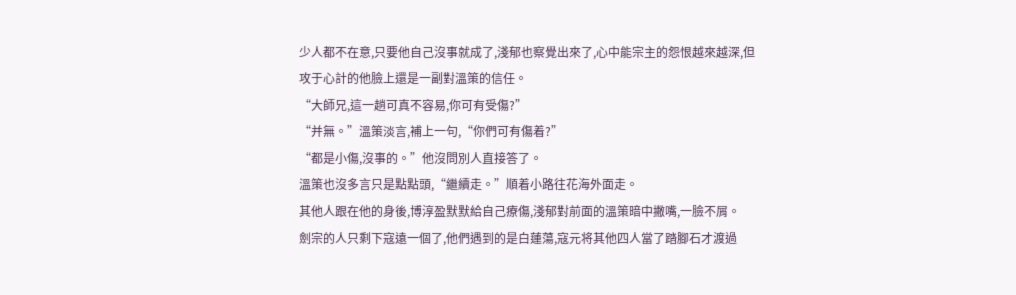少人都不在意,只要他自己沒事就成了,淺郁也察覺出來了,心中能宗主的怨恨越來越深,但攻于心計的他臉上還是一副對溫策的信任。
“大師兄,這一趟可真不容易,你可有受傷?”
“并無。”溫策淡言,補上一句,“你們可有傷着?”
“都是小傷,沒事的。”他沒問別人直接答了。
溫策也沒多言只是點點頭,“繼續走。”順着小路往花海外面走。
其他人跟在他的身後,博淳盈默默給自己療傷,淺郁對前面的溫策暗中撇嘴,一臉不屑。
劍宗的人只剩下寇遠一個了,他們遇到的是白蓮蕩,寇元将其他四人當了踏腳石才渡過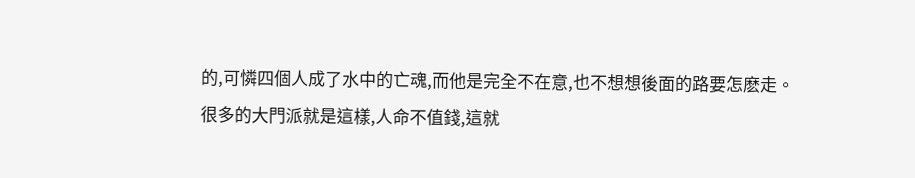的,可憐四個人成了水中的亡魂,而他是完全不在意,也不想想後面的路要怎麽走。
很多的大門派就是這樣,人命不值錢,這就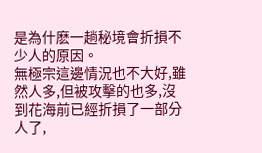是為什麽一趟秘境會折損不少人的原因。
無極宗這邊情況也不大好,雖然人多,但被攻擊的也多,沒到花海前已經折損了一部分人了,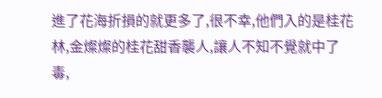進了花海折損的就更多了,很不幸,他們入的是桂花林,金燦燦的桂花甜香襲人,讓人不知不覺就中了毒,